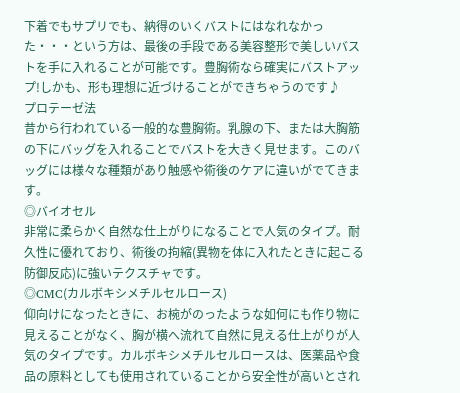下着でもサプリでも、納得のいくバストにはなれなかった・・・という方は、最後の手段である美容整形で美しいバストを手に入れることが可能です。豊胸術なら確実にバストアップ!しかも、形も理想に近づけることができちゃうのです♪
プロテーゼ法
昔から行われている一般的な豊胸術。乳腺の下、または大胸筋の下にバッグを入れることでバストを大きく見せます。このバッグには様々な種類があり触感や術後のケアに違いがでてきます。
◎バイオセル
非常に柔らかく自然な仕上がりになることで人気のタイプ。耐久性に優れており、術後の拘縮(異物を体に入れたときに起こる防御反応)に強いテクスチャです。
◎CMC(カルボキシメチルセルロース)
仰向けになったときに、お椀がのったような如何にも作り物に見えることがなく、胸が横へ流れて自然に見える仕上がりが人気のタイプです。カルボキシメチルセルロースは、医薬品や食品の原料としても使用されていることから安全性が高いとされ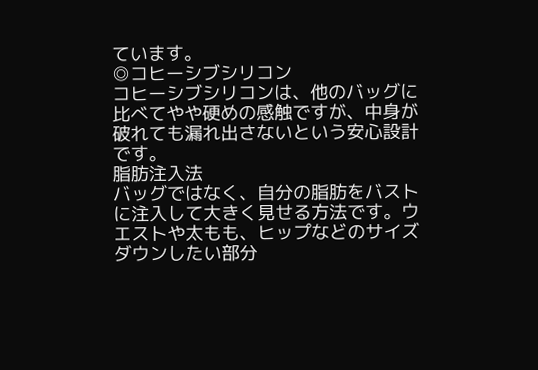ています。
◎コヒーシブシリコン
コヒーシブシリコンは、他のバッグに比べてやや硬めの感触ですが、中身が破れても漏れ出さないという安心設計です。
脂肪注入法
バッグではなく、自分の脂肪をバストに注入して大きく見せる方法です。ウエストや太もも、ヒップなどのサイズダウンしたい部分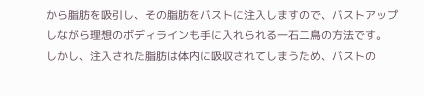から脂肪を吸引し、その脂肪をバストに注入しますので、バストアップしながら理想のボディラインも手に入れられる一石二鳥の方法です。
しかし、注入された脂肪は体内に吸収されてしまうため、バストの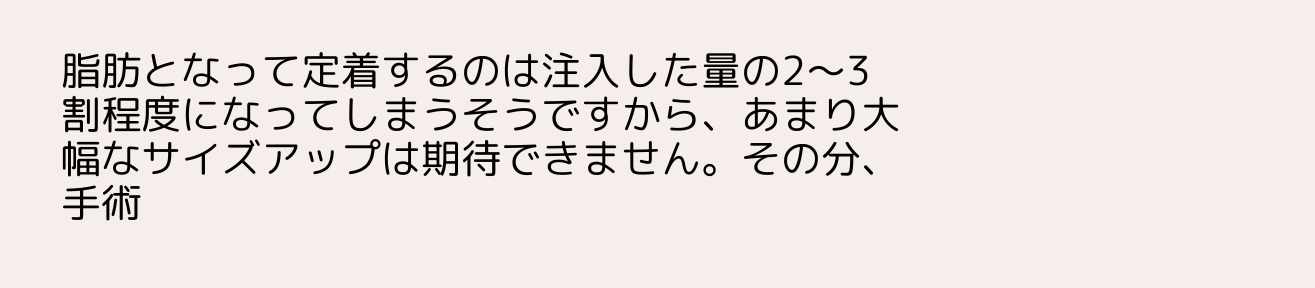脂肪となって定着するのは注入した量の2〜3割程度になってしまうそうですから、あまり大幅なサイズアップは期待できません。その分、手術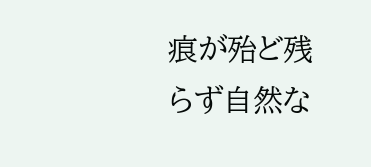痕が殆ど残らず自然な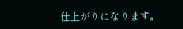仕上がりになります。